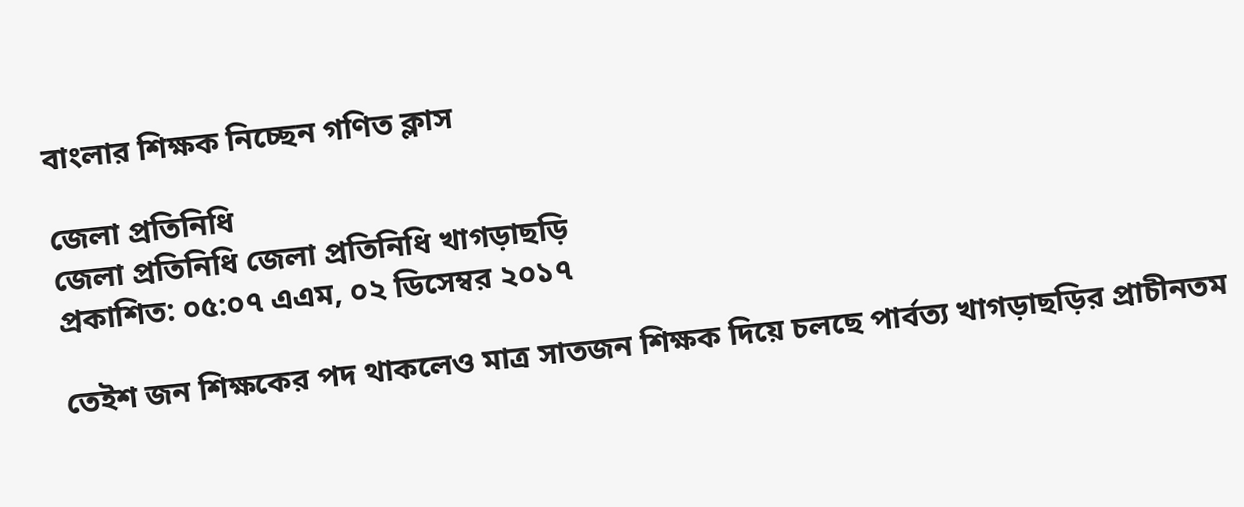বাংলার শিক্ষক নিচ্ছেন গণিত ক্লাস

জেলা প্রতিনিধি
জেলা প্রতিনিধি জেলা প্রতিনিধি খাগড়াছড়ি
প্রকাশিত: ০৫:০৭ এএম, ০২ ডিসেম্বর ২০১৭

তেইশ জন শিক্ষকের পদ থাকলেও মাত্র সাতজন শিক্ষক দিয়ে চলছে পার্বত্য খাগড়াছড়ির প্রাচীনতম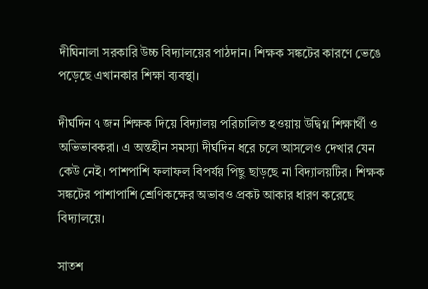দীঘিনালা সরকারি উচ্চ বিদ্যালয়ের পাঠদান। শিক্ষক সঙ্কটের কারণে ভেঙে পড়েছে এখানকার শিক্ষা ব্যবস্থা।

দীর্ঘদিন ৭ জন শিক্ষক দিয়ে বিদ্যালয় পরিচালিত হওয়ায় উদ্বিগ্ন শিক্ষার্থী ও অভিভাবকরা। এ অন্তহীন সমস্যা দীর্ঘদিন ধরে চলে আসলেও দেখার যেন কেউ নেই। পাশপাশি ফলাফল বিপর্যয় পিছু ছাড়ছে না বিদ্যালয়টির। শিক্ষক সঙ্কটের পাশাপাশি শ্রেণিকক্ষের অভাবও প্রকট আকার ধারণ করেছে বিদ্যালয়ে।

সাতশ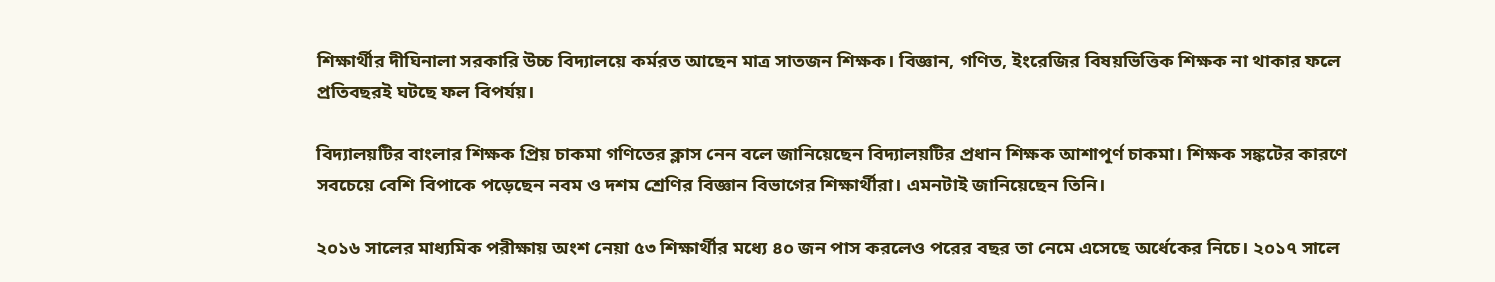শিক্ষার্থীর দীঘিনালা সরকারি উচ্চ বিদ্যালয়ে কর্মরত আছেন মাত্র সাতজন শিক্ষক। বিজ্ঞান, গণিত, ইংরেজির বিষয়ভিত্তিক শিক্ষক না থাকার ফলে প্রতিবছরই ঘটছে ফল বিপর্যয়।

বিদ্যালয়টির বাংলার শিক্ষক প্রিয় চাকমা গণিতের ক্লাস নেন বলে জানিয়েছেন বিদ্যালয়টির প্রধান শিক্ষক আশাপূর্ণ চাকমা। শিক্ষক সঙ্কটের কারণে সবচেয়ে বেশি বিপাকে পড়েছেন নবম ও দশম শ্রেণির বিজ্ঞান বিভাগের শিক্ষার্থীরা। এমনটাই জানিয়েছেন তিনি।

২০১৬ সালের মাধ্যমিক পরীক্ষায় অংশ নেয়া ৫৩ শিক্ষার্থীর মধ্যে ৪০ জন পাস করলেও পরের বছর তা নেমে এসেছে অর্ধেকের নিচে। ২০১৭ সালে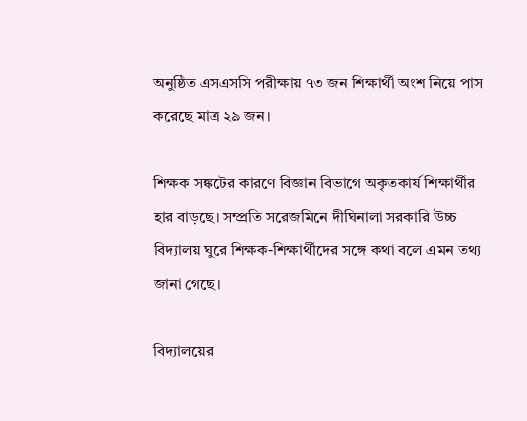অনুষ্ঠিত এসএসসি পরীক্ষায় ৭৩ জন শিক্ষার্থী অংশ নিয়ে পাস করেছে মাত্র ২৯ জন।

শিক্ষক সঙ্কটের কারণে বিজ্ঞান বিভাগে অকৃতকার্য শিক্ষার্থীর হার বাড়ছে। সম্প্রতি সরেজমিনে দীঘিনালা সরকারি উচ্চ বিদ্যালয় ঘুরে শিক্ষক-শিক্ষার্থীদের সঙ্গে কথা বলে এমন তথ্য জানা গেছে।

বিদ্যালয়ের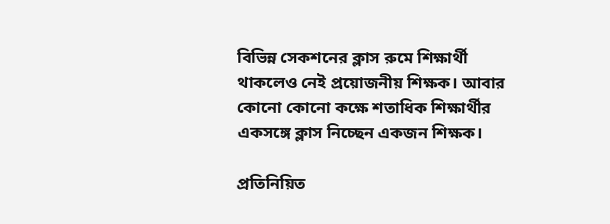বিভিন্ন সেকশনের ক্লাস রুমে শিক্ষার্থী থাকলেও নেই প্রয়োজনীয় শিক্ষক। আবার কোনো কোনো কক্ষে শতাধিক শিক্ষার্থীর একসঙ্গে ক্লাস নিচ্ছেন একজন শিক্ষক।

প্রতিনিয়িত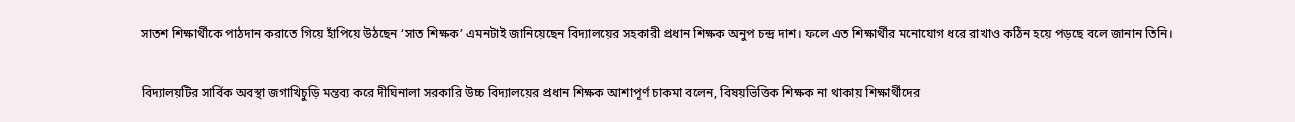সাতশ শিক্ষার্থীকে পাঠদান করাতে গিয়ে হাঁপিয়ে উঠছেন ‘সাত শিক্ষক’ এমনটাই জানিয়েছেন বিদ্যালয়ের সহকারী প্রধান শিক্ষক অনুপ চন্দ্র দাশ। ফলে এত শিক্ষার্থীর মনোযোগ ধরে রাখাও কঠিন হয়ে পড়ছে বলে জানান তিনি।

বিদ্যালয়টির সার্বিক অবস্থা জগাখিচুড়ি মন্তব্য করে দীঘিনালা সরকারি উচ্চ বিদ্যালয়ের প্রধান শিক্ষক আশাপূর্ণ চাকমা বলেন, বিষয়ভিত্তিক শিক্ষক না থাকায় শিক্ষার্থীদের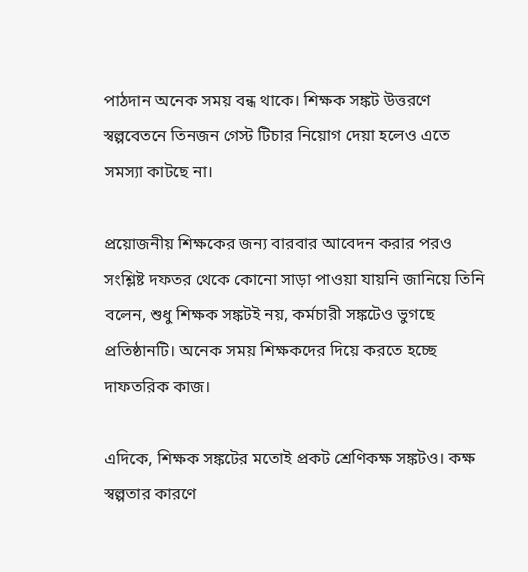পাঠদান অনেক সময় বন্ধ থাকে। শিক্ষক সঙ্কট উত্তরণে স্বল্পবেতনে তিনজন গেস্ট টিচার নিয়োগ দেয়া হলেও এতে সমস্যা কাটছে না।

প্রয়োজনীয় শিক্ষকের জন্য বারবার আবেদন করার পরও সংশ্লিষ্ট দফতর থেকে কোনো সাড়া পাওয়া যায়নি জানিয়ে তিনি বলেন, শুধু শিক্ষক সঙ্কটই নয়, কর্মচারী সঙ্কটেও ভুগছে প্রতিষ্ঠানটি। অনেক সময় শিক্ষকদের দিয়ে করতে হচ্ছে দাফতরিক কাজ।

এদিকে, শিক্ষক সঙ্কটের মতোই প্রকট শ্রেণিকক্ষ সঙ্কটও। কক্ষ স্বল্পতার কারণে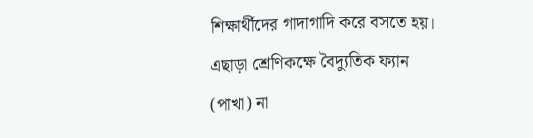শিক্ষার্থীদের গাদাগাদি করে বসতে হয়। এছাড়া শ্রেণিকক্ষে বৈদ্যুতিক ফ্যান (পাখা) না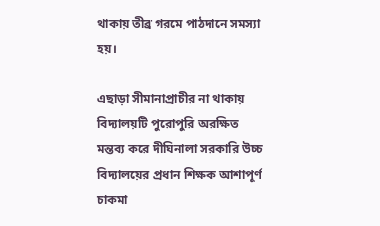থাকায় তীব্র গরমে পাঠদানে সমস্যা হয়।

এছাড়া সীমানাপ্রাচীর না থাকায় বিদ্যালয়টি পুরোপুরি অরক্ষিত মন্তব্য করে দীঘিনালা সরকারি উচ্চ বিদ্যালয়ের প্রধান শিক্ষক আশাপূর্ণ চাকমা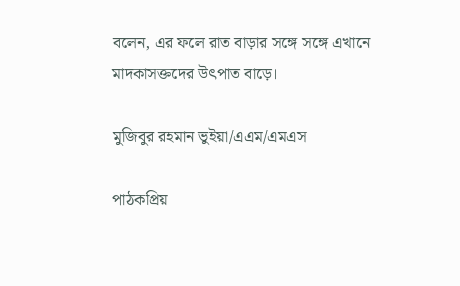বলেন, এর ফলে রাত বাড়ার সঙ্গে সঙ্গে এখানে মাদকাসক্তদের উৎপাত বাড়ে।

মুজিবুর রহমান ভুইয়া/এএম/এমএস

পাঠকপ্রিয়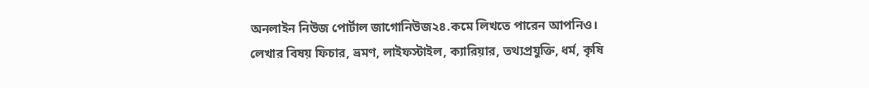অনলাইন নিউজ পোর্টাল জাগোনিউজ২৪.কমে লিখতে পারেন আপনিও। লেখার বিষয় ফিচার, ভ্রমণ, লাইফস্টাইল, ক্যারিয়ার, তথ্যপ্রযুক্তি, ধর্ম, কৃষি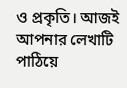ও প্রকৃতি। আজই আপনার লেখাটি পাঠিয়ে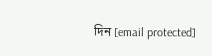দিন [email protected]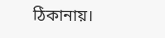ঠিকানায়।